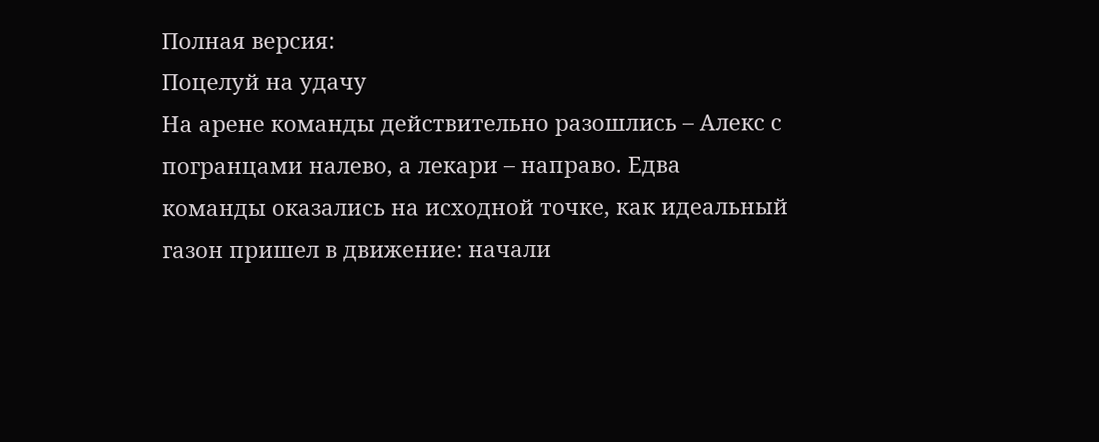Полная версия:
Поцелуй на удачу
На арене команды действительно разошлись – Алекс с погранцами налево, а лекари – направо. Едва команды оказались на исходной точке, как идеальный газон пришел в движение: начали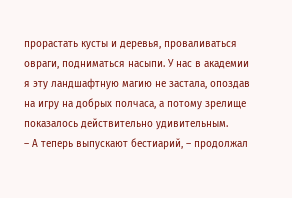прорастать кусты и деревья, проваливаться овраги, подниматься насыпи. У нас в академии я эту ландшафтную магию не застала, опоздав на игру на добрых полчаса, а потому зрелище показалось действительно удивительным.
– А теперь выпускают бестиарий, – продолжал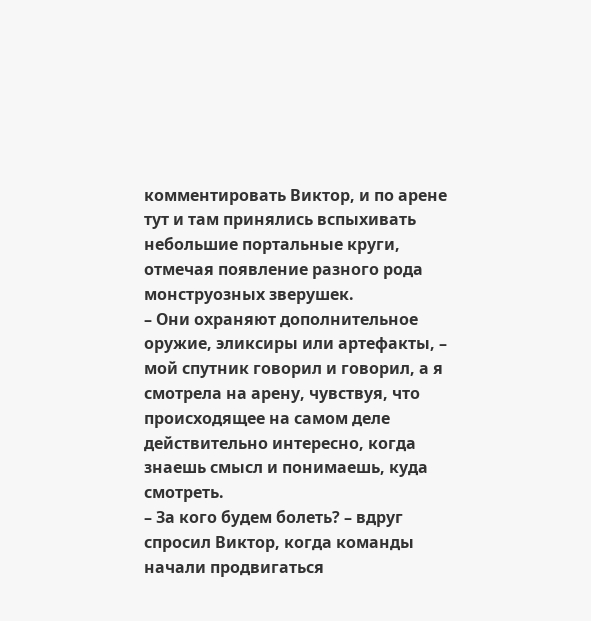комментировать Виктор, и по арене тут и там принялись вспыхивать небольшие портальные круги, отмечая появление разного рода монструозных зверушек.
– Они охраняют дополнительное оружие, эликсиры или артефакты, – мой спутник говорил и говорил, а я смотрела на арену, чувствуя, что происходящее на самом деле действительно интересно, когда знаешь смысл и понимаешь, куда смотреть.
– За кого будем болеть? – вдруг спросил Виктор, когда команды начали продвигаться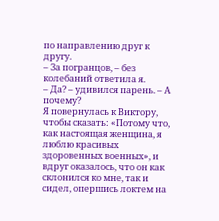по направлению друг к другу.
– За погранцов, – без колебаний ответила я.
– Да? – удивился парень. – А почему?
Я повернулась к Виктору, чтобы сказать: «Потому что, как настоящая женщина, я люблю красивых здоровенных военных», и вдруг оказалось, что он как склонился ко мне, так и сидел, опершись локтем на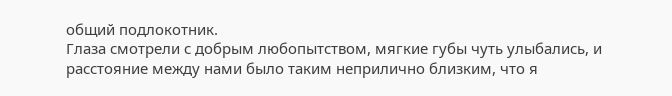общий подлокотник.
Глаза смотрели с добрым любопытством, мягкие губы чуть улыбались, и расстояние между нами было таким неприлично близким, что я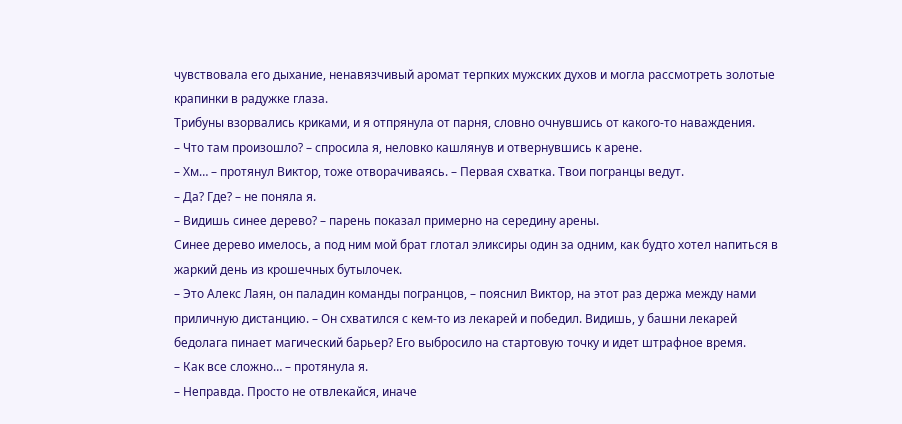чувствовала его дыхание, ненавязчивый аромат терпких мужских духов и могла рассмотреть золотые крапинки в радужке глаза.
Трибуны взорвались криками, и я отпрянула от парня, словно очнувшись от какого-то наваждения.
– Что там произошло? – спросила я, неловко кашлянув и отвернувшись к арене.
– Хм… – протянул Виктор, тоже отворачиваясь. – Первая схватка. Твои погранцы ведут.
– Да? Где? – не поняла я.
– Видишь синее дерево? – парень показал примерно на середину арены.
Синее дерево имелось, а под ним мой брат глотал эликсиры один за одним, как будто хотел напиться в жаркий день из крошечных бутылочек.
– Это Алекс Лаян, он паладин команды погранцов, – пояснил Виктор, на этот раз держа между нами приличную дистанцию. – Он схватился с кем-то из лекарей и победил. Видишь, у башни лекарей бедолага пинает магический барьер? Его выбросило на стартовую точку и идет штрафное время.
– Как все сложно… – протянула я.
– Неправда. Просто не отвлекайся, иначе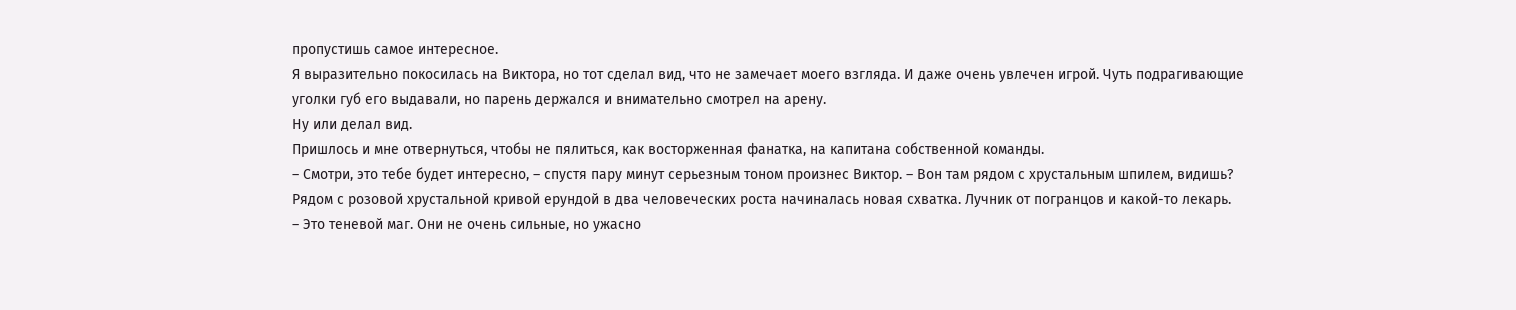пропустишь самое интересное.
Я выразительно покосилась на Виктора, но тот сделал вид, что не замечает моего взгляда. И даже очень увлечен игрой. Чуть подрагивающие уголки губ его выдавали, но парень держался и внимательно смотрел на арену.
Ну или делал вид.
Пришлось и мне отвернуться, чтобы не пялиться, как восторженная фанатка, на капитана собственной команды.
– Смотри, это тебе будет интересно, – спустя пару минут серьезным тоном произнес Виктор. – Вон там рядом с хрустальным шпилем, видишь?
Рядом с розовой хрустальной кривой ерундой в два человеческих роста начиналась новая схватка. Лучник от погранцов и какой-то лекарь.
– Это теневой маг. Они не очень сильные, но ужасно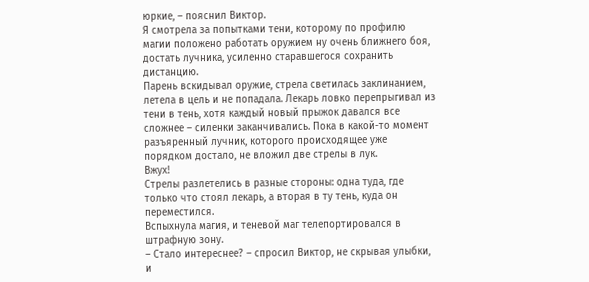юркие, – пояснил Виктор.
Я смотрела за попытками тени, которому по профилю магии положено работать оружием ну очень ближнего боя, достать лучника, усиленно старавшегося сохранить дистанцию.
Парень вскидывал оружие, стрела светилась заклинанием, летела в цель и не попадала. Лекарь ловко перепрыгивал из тени в тень, хотя каждый новый прыжок давался все сложнее – силенки заканчивались. Пока в какой-то момент разъяренный лучник, которого происходящее уже порядком достало, не вложил две стрелы в лук.
Вжух!
Стрелы разлетелись в разные стороны: одна туда, где только что стоял лекарь, а вторая в ту тень, куда он переместился.
Вспыхнула магия, и теневой маг телепортировался в штрафную зону.
– Стало интереснее? – спросил Виктор, не скрывая улыбки, и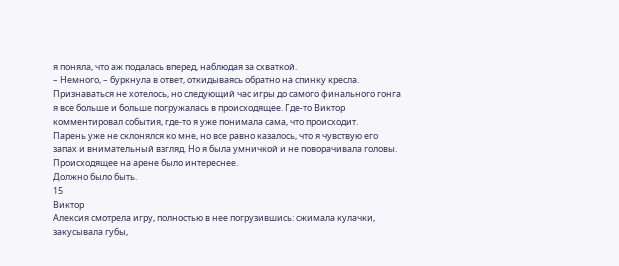я поняла, что аж подалась вперед, наблюдая за схваткой.
– Немного, – буркнула в ответ, откидываясь обратно на спинку кресла.
Признаваться не хотелось, но следующий час игры до самого финального гонга я все больше и больше погружалась в происходящее. Где-то Виктор комментировал события, где-то я уже понимала сама, что происходит.
Парень уже не склонялся ко мне, но все равно казалось, что я чувствую его запах и внимательный взгляд. Но я была умничкой и не поворачивала головы.
Происходящее на арене было интереснее.
Должно было быть.
15
Виктор
Алексия смотрела игру, полностью в нее погрузившись: сжимала кулачки, закусывала губы,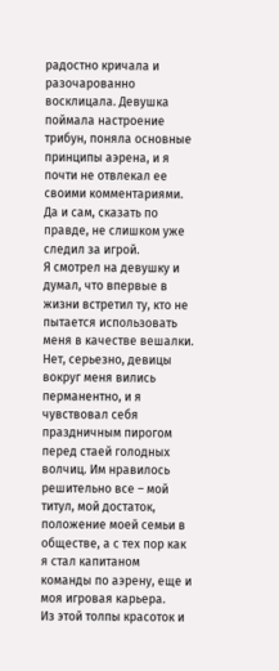радостно кричала и разочарованно восклицала. Девушка поймала настроение трибун, поняла основные принципы аэрена, и я почти не отвлекал ее своими комментариями. Да и сам, сказать по правде, не слишком уже следил за игрой.
Я смотрел на девушку и думал, что впервые в жизни встретил ту, кто не пытается использовать меня в качестве вешалки.
Нет, серьезно, девицы вокруг меня вились перманентно, и я чувствовал себя праздничным пирогом перед стаей голодных волчиц. Им нравилось решительно все – мой титул, мой достаток, положение моей семьи в обществе, а с тех пор как я стал капитаном команды по аэрену, еще и моя игровая карьера.
Из этой толпы красоток и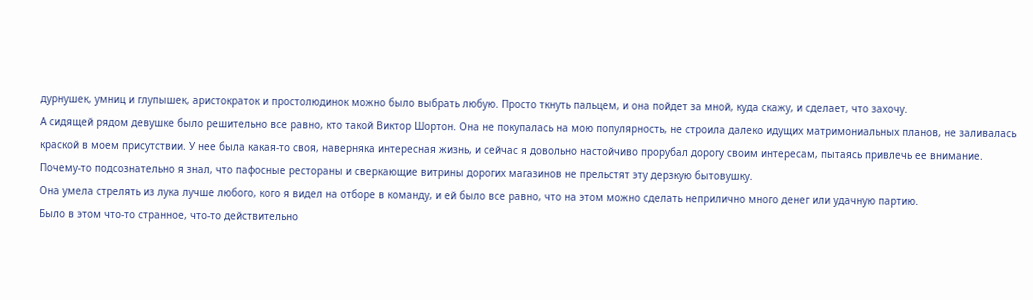дурнушек, умниц и глупышек, аристократок и простолюдинок можно было выбрать любую. Просто ткнуть пальцем, и она пойдет за мной, куда скажу, и сделает, что захочу.
А сидящей рядом девушке было решительно все равно, кто такой Виктор Шортон. Она не покупалась на мою популярность, не строила далеко идущих матримониальных планов, не заливалась краской в моем присутствии. У нее была какая-то своя, наверняка интересная жизнь, и сейчас я довольно настойчиво прорубал дорогу своим интересам, пытаясь привлечь ее внимание.
Почему-то подсознательно я знал, что пафосные рестораны и сверкающие витрины дорогих магазинов не прельстят эту дерзкую бытовушку.
Она умела стрелять из лука лучше любого, кого я видел на отборе в команду, и ей было все равно, что на этом можно сделать неприлично много денег или удачную партию.
Было в этом что-то странное, что-то действительно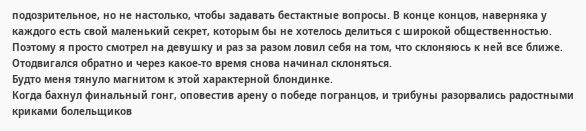подозрительное, но не настолько, чтобы задавать бестактные вопросы. В конце концов, наверняка у каждого есть свой маленький секрет, которым бы не хотелось делиться с широкой общественностью.
Поэтому я просто смотрел на девушку и раз за разом ловил себя на том, что склоняюсь к ней все ближе. Отодвигался обратно и через какое-то время снова начинал склоняться.
Будто меня тянуло магнитом к этой характерной блондинке.
Когда бахнул финальный гонг, оповестив арену о победе погранцов, и трибуны разорвались радостными криками болельщиков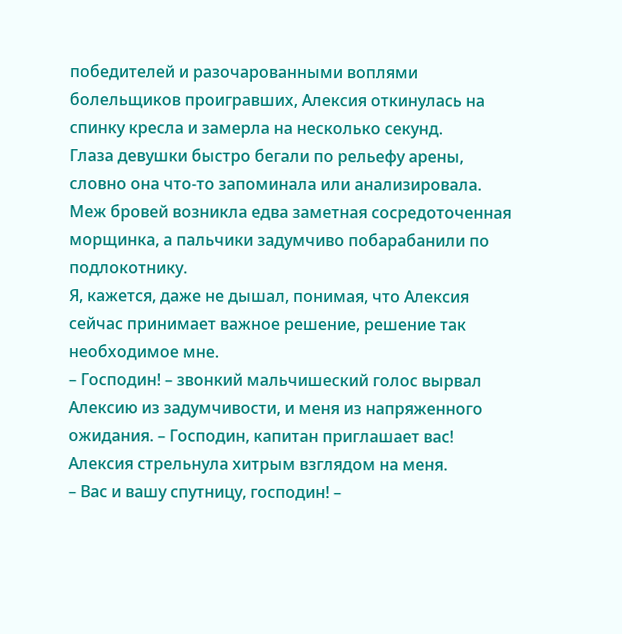победителей и разочарованными воплями болельщиков проигравших, Алексия откинулась на спинку кресла и замерла на несколько секунд.
Глаза девушки быстро бегали по рельефу арены, словно она что-то запоминала или анализировала. Меж бровей возникла едва заметная сосредоточенная морщинка, а пальчики задумчиво побарабанили по подлокотнику.
Я, кажется, даже не дышал, понимая, что Алексия сейчас принимает важное решение, решение так необходимое мне.
– Господин! – звонкий мальчишеский голос вырвал Алексию из задумчивости, и меня из напряженного ожидания. – Господин, капитан приглашает вас!
Алексия стрельнула хитрым взглядом на меня.
– Вас и вашу спутницу, господин! –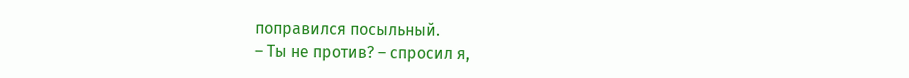поправился посыльный.
– Ты не против? – спросил я,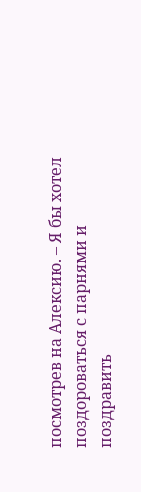посмотрев на Алексию. – Я бы хотел поздороваться с парнями и поздравить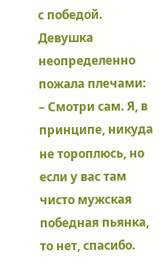с победой.
Девушка неопределенно пожала плечами:
– Смотри сам. Я, в принципе, никуда не тороплюсь, но если у вас там чисто мужская победная пьянка, то нет, спасибо.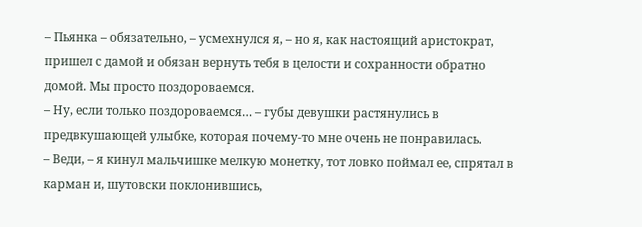– Пьянка – обязательно, – усмехнулся я, – но я, как настоящий аристократ, пришел с дамой и обязан вернуть тебя в целости и сохранности обратно домой. Мы просто поздороваемся.
– Ну, если только поздороваемся… – губы девушки растянулись в предвкушающей улыбке, которая почему-то мне очень не понравилась.
– Веди, – я кинул мальчишке мелкую монетку, тот ловко поймал ее, спрятал в карман и, шутовски поклонившись,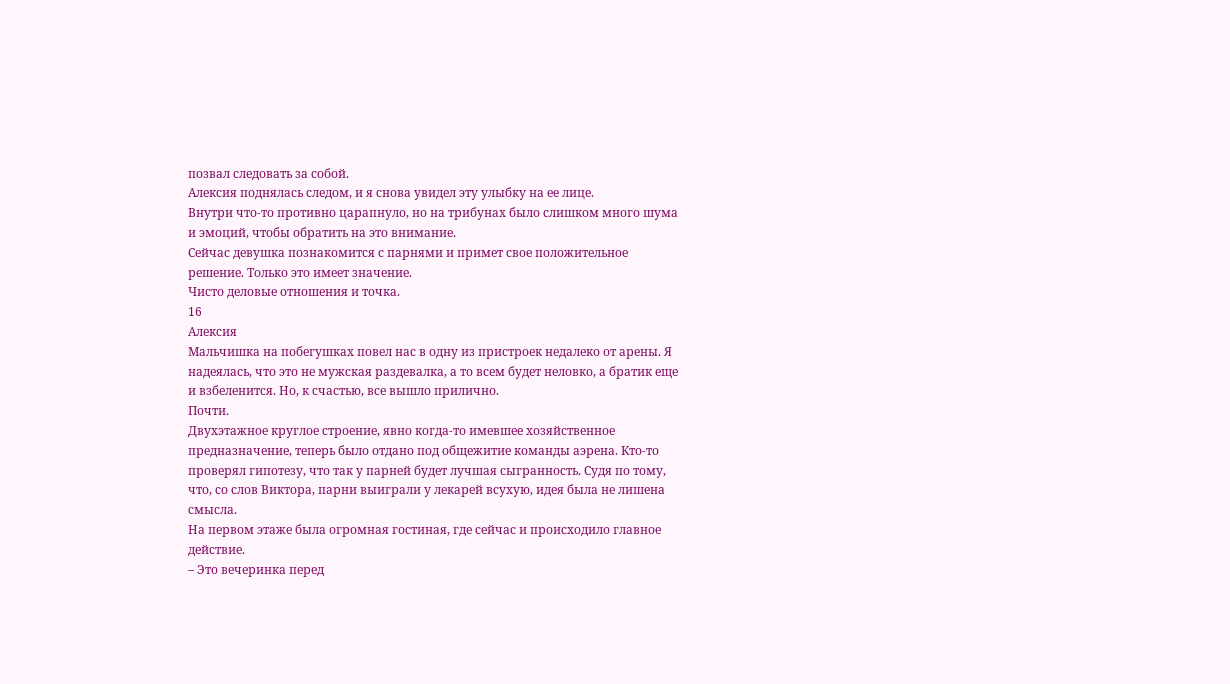позвал следовать за собой.
Алексия поднялась следом, и я снова увидел эту улыбку на ее лице.
Внутри что-то противно царапнуло, но на трибунах было слишком много шума и эмоций, чтобы обратить на это внимание.
Сейчас девушка познакомится с парнями и примет свое положительное решение. Только это имеет значение.
Чисто деловые отношения и точка.
16
Алексия
Мальчишка на побегушках повел нас в одну из пристроек недалеко от арены. Я надеялась, что это не мужская раздевалка, а то всем будет неловко, а братик еще и взбеленится. Но, к счастью, все вышло прилично.
Почти.
Двухэтажное круглое строение, явно когда-то имевшее хозяйственное предназначение, теперь было отдано под общежитие команды аэрена. Кто-то проверял гипотезу, что так у парней будет лучшая сыгранность. Судя по тому, что, со слов Виктора, парни выиграли у лекарей всухую, идея была не лишена смысла.
На первом этаже была огромная гостиная, где сейчас и происходило главное действие.
– Это вечеринка перед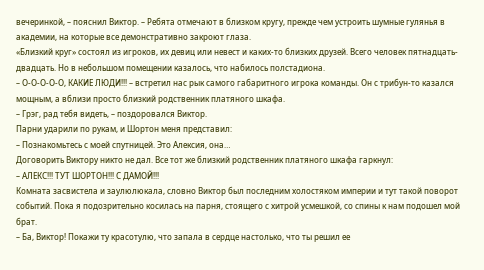вечеринкой, – пояснил Виктор. – Ребята отмечают в близком кругу, прежде чем устроить шумные гулянья в академии, на которые все демонстративно закроют глаза.
«Близкий круг» состоял из игроков, их девиц или невест и каких-то близких друзей. Всего человек пятнадцать-двадцать. Но в небольшом помещении казалось, что набилось полстадиона.
– О-О-О-О-О, КАКИЕ ЛЮДИ!!! – встретил нас рык самого габаритного игрока команды. Он с трибун-то казался мощным, а вблизи просто близкий родственник платяного шкафа.
– Грэг, рад тебя видеть, – поздоровался Виктор.
Парни ударили по рукам, и Шортон меня представил:
– Познакомьтесь с моей спутницей. Это Алексия, она…
Договорить Виктору никто не дал. Все тот же близкий родственник платяного шкафа гаркнул:
– АЛЕКС!!! ТУТ ШОРТОН!!! С ДАМОЙ!!!
Комната засвистела и заулюлюкала, словно Виктор был последним холостяком империи и тут такой поворот событий. Пока я подозрительно косилась на парня, стоящего с хитрой усмешкой, со спины к нам подошел мой брат.
– Ба, Виктор! Покажи ту красотулю, что запала в сердце настолько, что ты решил ее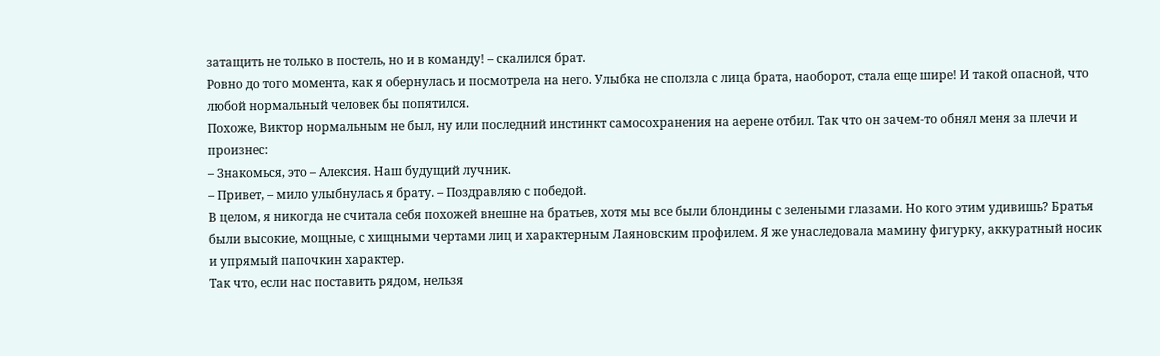затащить не только в постель, но и в команду! – скалился брат.
Ровно до того момента, как я обернулась и посмотрела на него. Улыбка не сползла с лица брата, наоборот, стала еще шире! И такой опасной, что любой нормальный человек бы попятился.
Похоже, Виктор нормальным не был, ну или последний инстинкт самосохранения на аерене отбил. Так что он зачем-то обнял меня за плечи и произнес:
– Знакомься, это – Алексия. Наш будущий лучник.
– Привет, – мило улыбнулась я брату. – Поздравляю с победой.
В целом, я никогда не считала себя похожей внешне на братьев, хотя мы все были блондины с зелеными глазами. Но кого этим удивишь? Братья были высокие, мощные, с хищными чертами лиц и характерным Лаяновским профилем. Я же унаследовала мамину фигурку, аккуратный носик и упрямый папочкин характер.
Так что, если нас поставить рядом, нельзя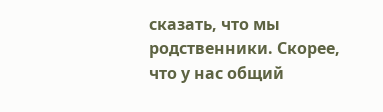сказать, что мы родственники. Скорее, что у нас общий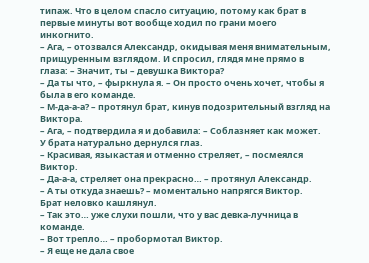типаж. Что в целом спасло ситуацию, потому как брат в первые минуты вот вообще ходил по грани моего инкогнито.
– Ага, – отозвался Александр, окидывая меня внимательным, прищуренным взглядом. И спросил, глядя мне прямо в глаза: – Значит, ты – девушка Виктора?
– Да ты что, – фыркнула я. – Он просто очень хочет, чтобы я была в его команде.
– М-да-а-а? – протянул брат, кинув подозрительный взгляд на Виктора.
– Ага, – подтвердила я и добавила: – Соблазняет как может.
У брата натурально дернулся глаз.
– Красивая, языкастая и отменно стреляет, – посмеялся Виктор.
– Да-а-а, стреляет она прекрасно… – протянул Александр.
– А ты откуда знаешь? – моментально напрягся Виктор.
Брат неловко кашлянул.
– Так это… уже слухи пошли, что у вас девка-лучница в команде.
– Вот трепло… – пробормотал Виктор.
– Я еще не дала свое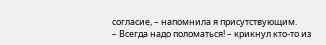согласие, – напомнила я присутствующим.
– Всегда надо поломаться! – крикнул кто-то из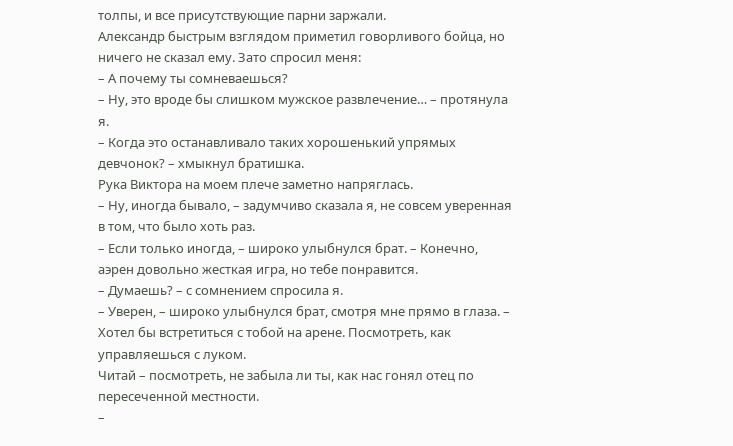толпы, и все присутствующие парни заржали.
Александр быстрым взглядом приметил говорливого бойца, но ничего не сказал ему. Зато спросил меня:
– А почему ты сомневаешься?
– Ну, это вроде бы слишком мужское развлечение… – протянула я.
– Когда это останавливало таких хорошенький упрямых девчонок? – хмыкнул братишка.
Рука Виктора на моем плече заметно напряглась.
– Ну, иногда бывало, – задумчиво сказала я, не совсем уверенная в том, что было хоть раз.
– Если только иногда, – широко улыбнулся брат. – Конечно, аэрен довольно жесткая игра, но тебе понравится.
– Думаешь? – с сомнением спросила я.
– Уверен, – широко улыбнулся брат, смотря мне прямо в глаза. – Хотел бы встретиться с тобой на арене. Посмотреть, как управляешься с луком.
Читай – посмотреть, не забыла ли ты, как нас гонял отец по пересеченной местности.
–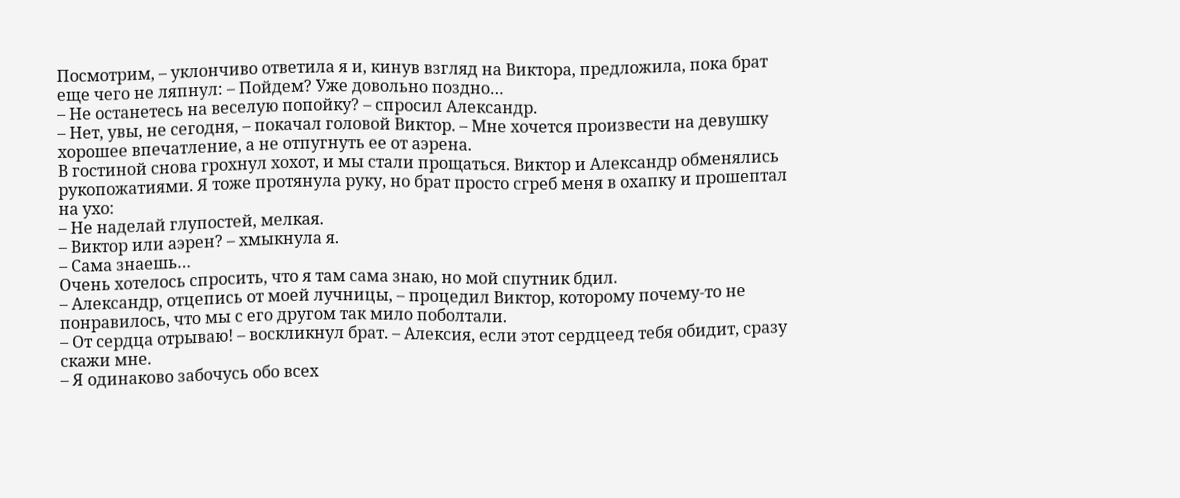Посмотрим, – уклончиво ответила я и, кинув взгляд на Виктора, предложила, пока брат еще чего не ляпнул: – Пойдем? Уже довольно поздно…
– Не останетесь на веселую попойку? – спросил Александр.
– Нет, увы, не сегодня, – покачал головой Виктор. – Мне хочется произвести на девушку хорошее впечатление, а не отпугнуть ее от аэрена.
В гостиной снова грохнул хохот, и мы стали прощаться. Виктор и Александр обменялись рукопожатиями. Я тоже протянула руку, но брат просто сгреб меня в охапку и прошептал на ухо:
– Не наделай глупостей, мелкая.
– Виктор или аэрен? – хмыкнула я.
– Сама знаешь…
Очень хотелось спросить, что я там сама знаю, но мой спутник бдил.
– Александр, отцепись от моей лучницы, – процедил Виктор, которому почему-то не понравилось, что мы с его другом так мило поболтали.
– От сердца отрываю! – воскликнул брат. – Алексия, если этот сердцеед тебя обидит, сразу скажи мне.
– Я одинаково забочусь обо всех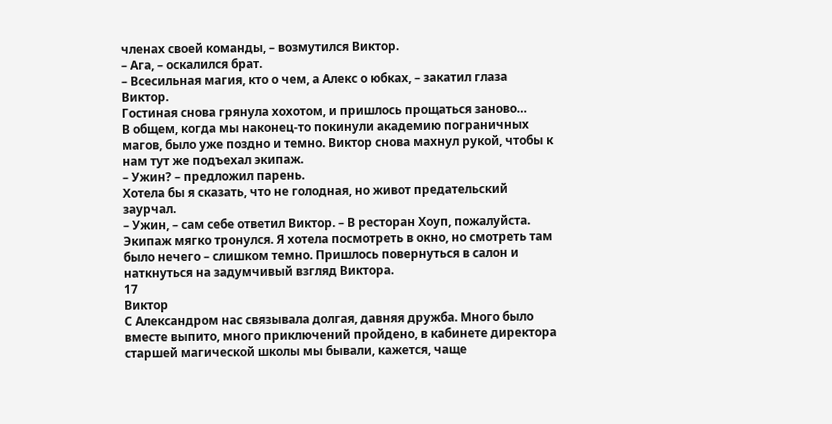членах своей команды, – возмутился Виктор.
– Ага, – оскалился брат.
– Всесильная магия, кто о чем, а Алекс о юбках, – закатил глаза Виктор.
Гостиная снова грянула хохотом, и пришлось прощаться заново…
В общем, когда мы наконец-то покинули академию пограничных магов, было уже поздно и темно. Виктор снова махнул рукой, чтобы к нам тут же подъехал экипаж.
– Ужин? – предложил парень.
Хотела бы я сказать, что не голодная, но живот предательский заурчал.
– Ужин, – сам себе ответил Виктор. – В ресторан Хоуп, пожалуйста.
Экипаж мягко тронулся. Я хотела посмотреть в окно, но смотреть там было нечего – слишком темно. Пришлось повернуться в салон и наткнуться на задумчивый взгляд Виктора.
17
Виктор
С Александром нас связывала долгая, давняя дружба. Много было вместе выпито, много приключений пройдено, в кабинете директора старшей магической школы мы бывали, кажется, чаще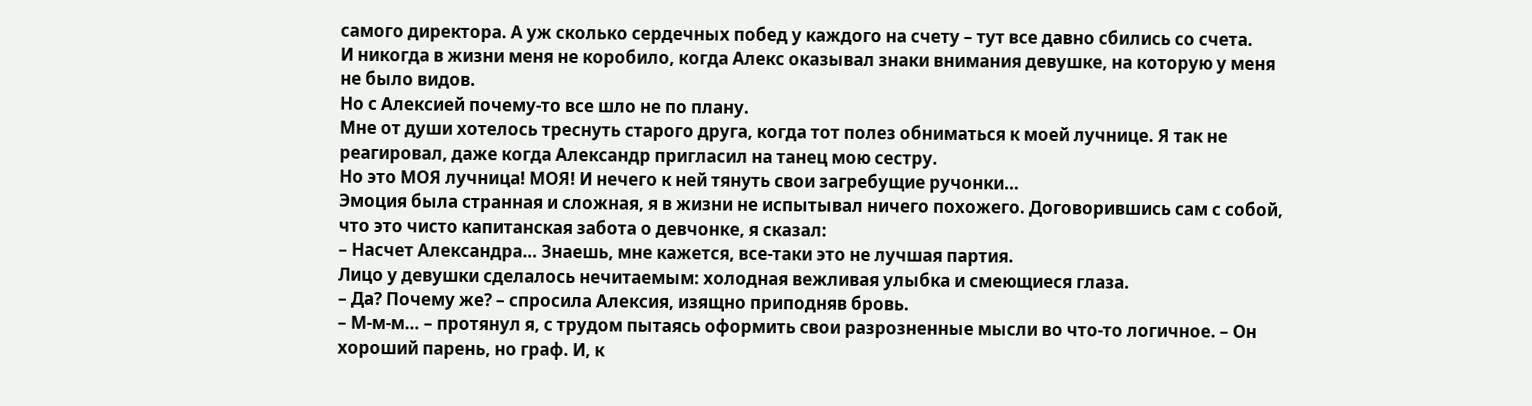самого директора. А уж сколько сердечных побед у каждого на счету – тут все давно сбились со счета.
И никогда в жизни меня не коробило, когда Алекс оказывал знаки внимания девушке, на которую у меня не было видов.
Но с Алексией почему-то все шло не по плану.
Мне от души хотелось треснуть старого друга, когда тот полез обниматься к моей лучнице. Я так не реагировал, даже когда Александр пригласил на танец мою сестру.
Но это МОЯ лучница! МОЯ! И нечего к ней тянуть свои загребущие ручонки…
Эмоция была странная и сложная, я в жизни не испытывал ничего похожего. Договорившись сам с собой, что это чисто капитанская забота о девчонке, я сказал:
– Насчет Александра… Знаешь, мне кажется, все-таки это не лучшая партия.
Лицо у девушки сделалось нечитаемым: холодная вежливая улыбка и смеющиеся глаза.
– Да? Почему же? – спросила Алексия, изящно приподняв бровь.
– М-м-м… – протянул я, с трудом пытаясь оформить свои разрозненные мысли во что-то логичное. – Он хороший парень, но граф. И, к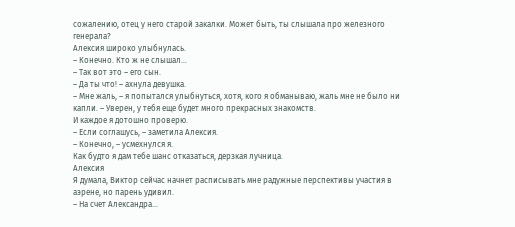сожалению, отец у него старой закалки. Может быть, ты слышала про железного генерала?
Алексия широко улыбнулась.
– Конечно. Кто ж не слышал…
– Так вот это – его сын.
– Да ты что! – ахнула девушка.
– Мне жаль, – я попытался улыбнуться, хотя, кого я обманываю, жаль мне не было ни капли. – Уверен, у тебя еще будет много прекрасных знакомств.
И каждое я дотошно проверю.
– Если соглашусь, – заметила Алексия.
– Конечно, – усмехнулся я.
Как будто я дам тебе шанс отказаться, дерзкая лучница.
Алексия
Я думала, Виктор сейчас начнет расписывать мне радужные перспективы участия в аэрене, но парень удивил.
– На счет Александра…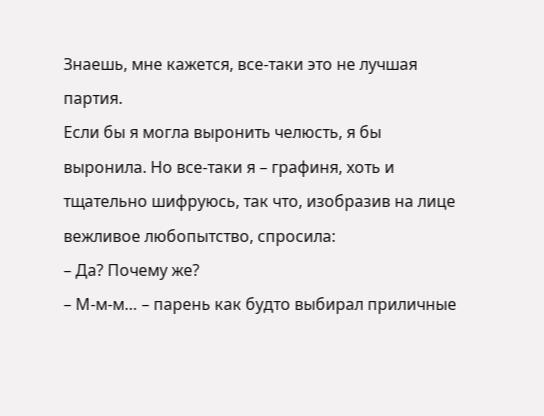Знаешь, мне кажется, все-таки это не лучшая партия.
Если бы я могла выронить челюсть, я бы выронила. Но все-таки я – графиня, хоть и тщательно шифруюсь, так что, изобразив на лице вежливое любопытство, спросила:
– Да? Почему же?
– М-м-м… – парень как будто выбирал приличные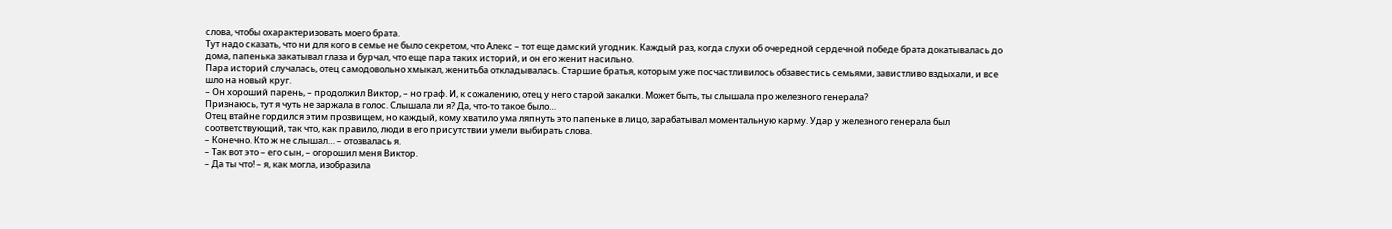слова, чтобы охарактеризовать моего брата.
Тут надо сказать, что ни для кого в семье не было секретом, что Алекс – тот еще дамский угодник. Каждый раз, когда слухи об очередной сердечной победе брата докатывалась до дома, папенька закатывал глаза и бурчал, что еще пара таких историй, и он его женит насильно.
Пара историй случалась, отец самодовольно хмыкал, женитьба откладывалась. Старшие братья, которым уже посчастливилось обзавестись семьями, завистливо вздыхали, и все шло на новый круг.
– Он хороший парень, – продолжил Виктор, – но граф. И, к сожалению, отец у него старой закалки. Может быть, ты слышала про железного генерала?
Признаюсь, тут я чуть не заржала в голос. Слышала ли я? Да, что-то такое было…
Отец втайне гордился этим прозвищем, но каждый, кому хватило ума ляпнуть это папеньке в лицо, зарабатывал моментальную карму. Удар у железного генерала был соответствующий, так что, как правило, люди в его присутствии умели выбирать слова.
– Конечно. Кто ж не слышал… – отозвалась я.
– Так вот это – его сын, – огорошил меня Виктор.
– Да ты что! – я, как могла, изобразила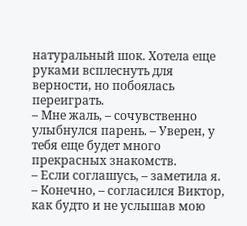натуральный шок. Хотела еще руками всплеснуть для верности, но побоялась переиграть.
– Мне жаль, – сочувственно улыбнулся парень. – Уверен, у тебя еще будет много прекрасных знакомств.
– Если соглашусь, – заметила я.
– Конечно, – согласился Виктор, как будто и не услышав мою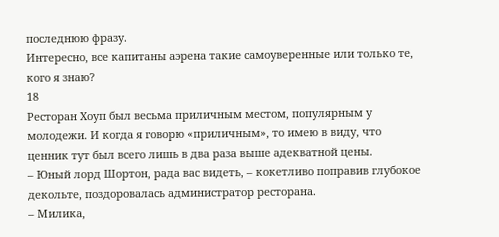последнюю фразу.
Интересно, все капитаны аэрена такие самоуверенные или только те, кого я знаю?
18
Ресторан Хоуп был весьма приличным местом, популярным у молодежи. И когда я говорю «приличным», то имею в виду, что ценник тут был всего лишь в два раза выше адекватной цены.
– Юный лорд Шортон, рада вас видеть, – кокетливо поправив глубокое декольте, поздоровалась администратор ресторана.
– Милика,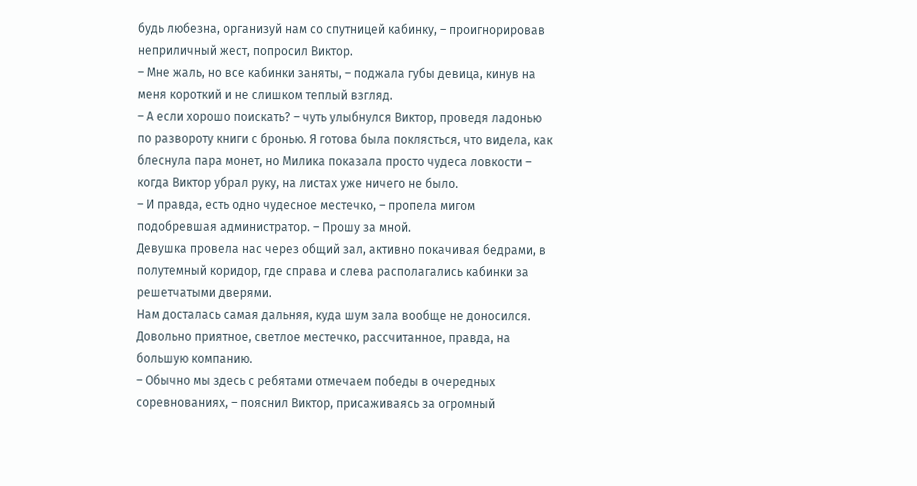будь любезна, организуй нам со спутницей кабинку, – проигнорировав неприличный жест, попросил Виктор.
– Мне жаль, но все кабинки заняты, – поджала губы девица, кинув на меня короткий и не слишком теплый взгляд.
– А если хорошо поискать? – чуть улыбнулся Виктор, проведя ладонью по развороту книги с бронью. Я готова была поклясться, что видела, как блеснула пара монет, но Милика показала просто чудеса ловкости – когда Виктор убрал руку, на листах уже ничего не было.
– И правда, есть одно чудесное местечко, – пропела мигом подобревшая администратор. – Прошу за мной.
Девушка провела нас через общий зал, активно покачивая бедрами, в полутемный коридор, где справа и слева располагались кабинки за решетчатыми дверями.
Нам досталась самая дальняя, куда шум зала вообще не доносился. Довольно приятное, светлое местечко, рассчитанное, правда, на большую компанию.
– Обычно мы здесь с ребятами отмечаем победы в очередных соревнованиях, – пояснил Виктор, присаживаясь за огромный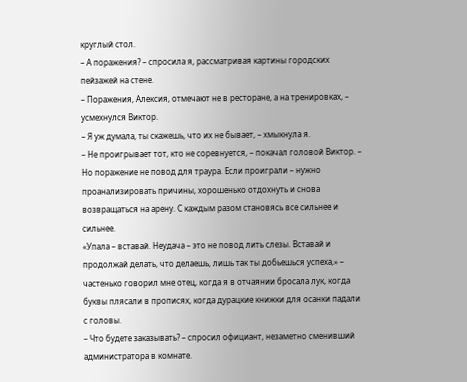круглый стол.
– А поражения? – спросила я, рассматривая картины городских пейзажей на стене.
– Поражения, Алексия, отмечают не в ресторане, а на тренировках, – усмехнулся Виктор.
– Я уж думала, ты скажешь, что их не бывает, – хмыкнула я.
– Не проигрывает тот, кто не соревнуется, – покачал головой Виктор. – Но поражение не повод для траура. Если проиграли – нужно проанализировать причины, хорошенько отдохнуть и снова возвращаться на арену. С каждым разом становясь все сильнее и сильнее.
«Упала – вставай. Неудача – это не повод лить слезы. Вставай и продолжай делать, что делаешь, лишь так ты добьешься успеха,» – частенько говорил мне отец, когда я в отчаянии бросала лук, когда буквы плясали в прописях, когда дурацкие книжки для осанки падали с головы.
– Что будете заказывать? – спросил официант, незаметно сменивший администратора в комнате.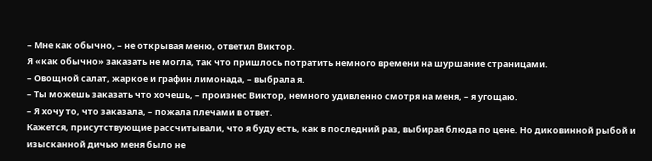– Мне как обычно, – не открывая меню, ответил Виктор.
Я «как обычно» заказать не могла, так что пришлось потратить немного времени на шуршание страницами.
– Овощной салат, жаркое и графин лимонада, – выбрала я.
– Ты можешь заказать что хочешь, – произнес Виктор, немного удивленно смотря на меня, – я угощаю.
– Я хочу то, что заказала, – пожала плечами в ответ.
Кажется, присутствующие рассчитывали, что я буду есть, как в последний раз, выбирая блюда по цене. Но диковинной рыбой и изысканной дичью меня было не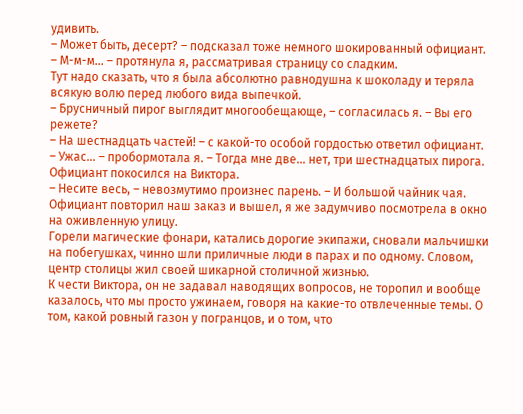удивить.
– Может быть, десерт? – подсказал тоже немного шокированный официант.
– М-м-м… – протянула я, рассматривая страницу со сладким.
Тут надо сказать, что я была абсолютно равнодушна к шоколаду и теряла всякую волю перед любого вида выпечкой.
– Брусничный пирог выглядит многообещающе, – согласилась я. – Вы его режете?
– На шестнадцать частей! – с какой-то особой гордостью ответил официант.
– Ужас… – пробормотала я. – Тогда мне две… нет, три шестнадцатых пирога.
Официант покосился на Виктора.
– Несите весь, – невозмутимо произнес парень. – И большой чайник чая.
Официант повторил наш заказ и вышел, я же задумчиво посмотрела в окно на оживленную улицу.
Горели магические фонари, катались дорогие экипажи, сновали мальчишки на побегушках, чинно шли приличные люди в парах и по одному. Словом, центр столицы жил своей шикарной столичной жизнью.
К чести Виктора, он не задавал наводящих вопросов, не торопил и вообще казалось, что мы просто ужинаем, говоря на какие-то отвлеченные темы. О том, какой ровный газон у погранцов, и о том, что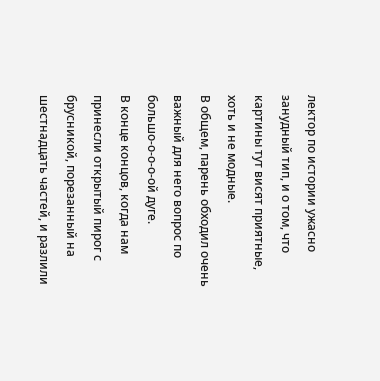лектор по истории ужасно занудный тип, и о том, что картины тут висят приятные, хоть и не модные.
В общем, парень обходил очень важный для него вопрос по большо-о-о-о-ой дуге.
В конце концов, когда нам принесли открытый пирог с брусникой, порезанный на шестнадцать частей, и разлили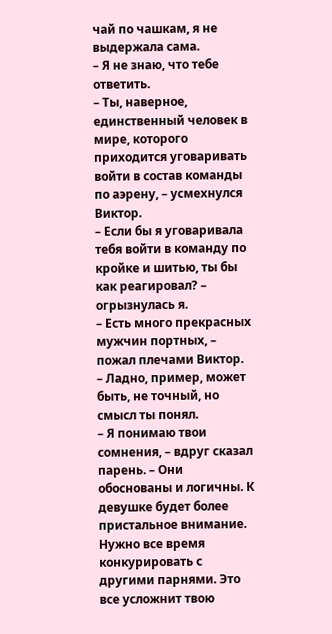чай по чашкам, я не выдержала сама.
– Я не знаю, что тебе ответить.
– Ты, наверное, единственный человек в мире, которого приходится уговаривать войти в состав команды по аэрену, – усмехнулся Виктор.
– Если бы я уговаривала тебя войти в команду по кройке и шитью, ты бы как реагировал? – огрызнулась я.
– Есть много прекрасных мужчин портных, – пожал плечами Виктор.
– Ладно, пример, может быть, не точный, но смысл ты понял.
– Я понимаю твои сомнения, – вдруг сказал парень. – Они обоснованы и логичны. К девушке будет более пристальное внимание. Нужно все время конкурировать с другими парнями. Это все усложнит твою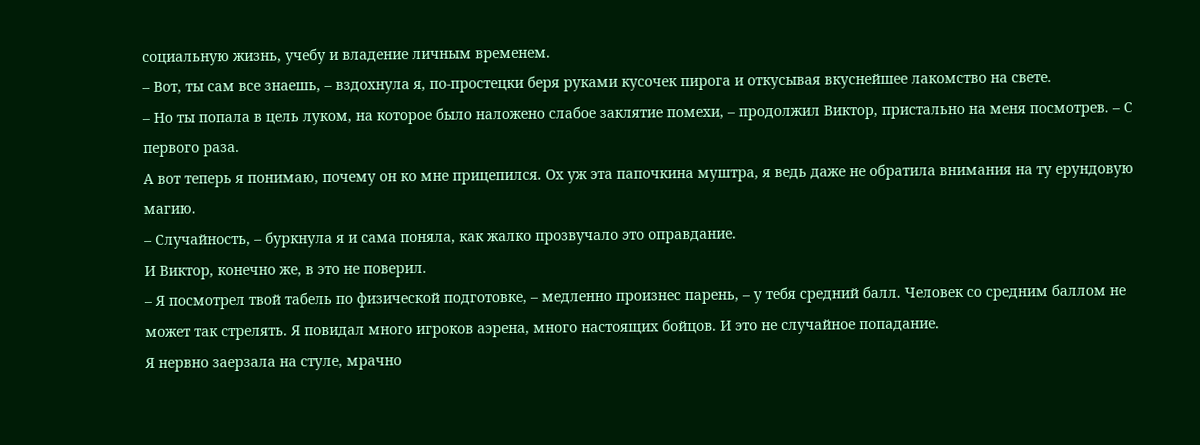социальную жизнь, учебу и владение личным временем.
– Вот, ты сам все знаешь, – вздохнула я, по-простецки беря руками кусочек пирога и откусывая вкуснейшее лакомство на свете.
– Но ты попала в цель луком, на которое было наложено слабое заклятие помехи, – продолжил Виктор, пристально на меня посмотрев. – С первого раза.
А вот теперь я понимаю, почему он ко мне прицепился. Ох уж эта папочкина муштра, я ведь даже не обратила внимания на ту ерундовую магию.
– Случайность, – буркнула я и сама поняла, как жалко прозвучало это оправдание.
И Виктор, конечно же, в это не поверил.
– Я посмотрел твой табель по физической подготовке, – медленно произнес парень, – у тебя средний балл. Человек со средним баллом не может так стрелять. Я повидал много игроков аэрена, много настоящих бойцов. И это не случайное попадание.
Я нервно заерзала на стуле, мрачно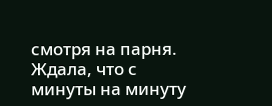смотря на парня. Ждала, что с минуты на минуту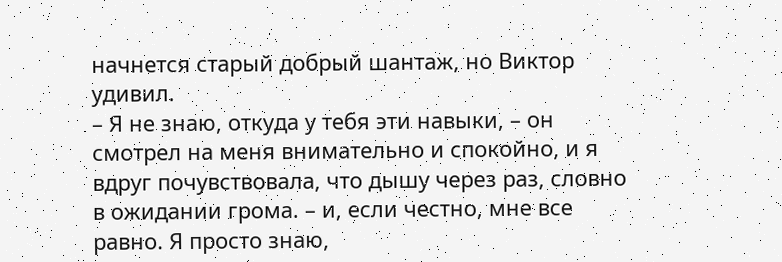начнется старый добрый шантаж, но Виктор удивил.
– Я не знаю, откуда у тебя эти навыки, – он смотрел на меня внимательно и спокойно, и я вдруг почувствовала, что дышу через раз, словно в ожидании грома. – и, если честно, мне все равно. Я просто знаю,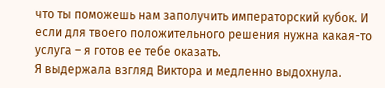что ты поможешь нам заполучить императорский кубок. И если для твоего положительного решения нужна какая-то услуга – я готов ее тебе оказать.
Я выдержала взгляд Виктора и медленно выдохнула.